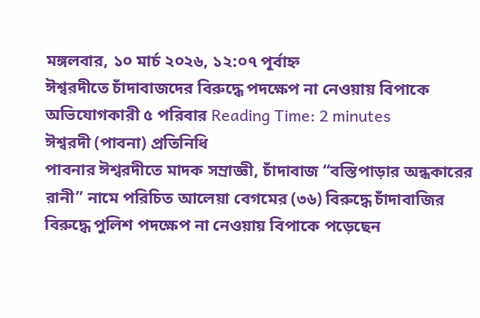মঙ্গলবার, ১০ মার্চ ২০২৬, ১২:০৭ পূর্বাহ্ন
ঈশ্বরদীতে চাঁদাবাজদের বিরুদ্ধে পদক্ষেপ না নেওয়ায় বিপাকে অভিযোগকারী ৫ পরিবার Reading Time: 2 minutes
ঈশ্বরদী (পাবনা) প্রতিনিধি
পাবনার ঈশ্বরদীতে মাদক সম্রাজ্ঞী, চাঁদাবাজ “বস্তিপাড়ার অন্ধকারের রানী” নামে পরিচিত আলেয়া বেগমের (৩৬) বিরুদ্ধে চাঁদাবাজির বিরুদ্ধে পুলিশ পদক্ষেপ না নেওয়ায় বিপাকে পড়েছেন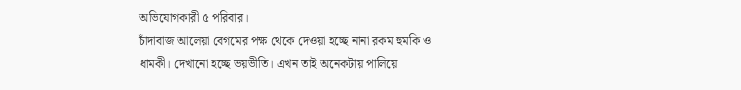অভিযোগকারী ৫ পরিবার।
চাঁদাবাজ আলেয়া বেগমের পক্ষ থেকে দেওয়া হচ্ছে নানা রকম হুমকি ও ধামকী। দেখানো হচ্ছে ভয়ভীতি। এখন তাই অনেকটায় পালিয়ে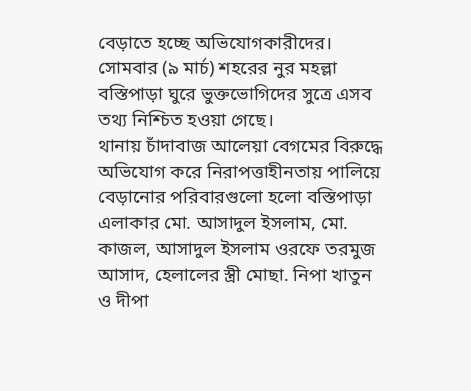বেড়াতে হচ্ছে অভিযোগকারীদের। সোমবার (৯ মার্চ) শহরের নুর মহল্লা বস্তিপাড়া ঘুরে ভুক্তভোগিদের সুত্রে এসব তথ্য নিশ্চিত হওয়া গেছে।
থানায় চাঁদাবাজ আলেয়া বেগমের বিরুদ্ধে অভিযোগ করে নিরাপত্তাহীনতায় পালিয়ে বেড়ানোর পরিবারগুলো হলো বস্তিপাড়া এলাকার মো. আসাদুল ইসলাম, মো. কাজল, আসাদুল ইসলাম ওরফে তরমুজ আসাদ, হেলালের স্ত্রী মোছা. নিপা খাতুন ও দীপা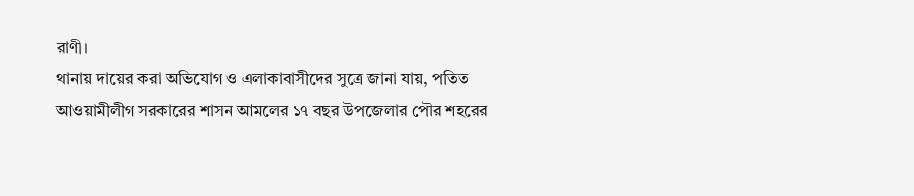রাণী।
থানায় দায়ের করা অভিযোগ ও এলাকাবাসীদের সুত্রে জানা যায়, পতিত আওয়ামীলীগ সরকারের শাসন আমলের ১৭ বছর উপজেলার পৌর শহরের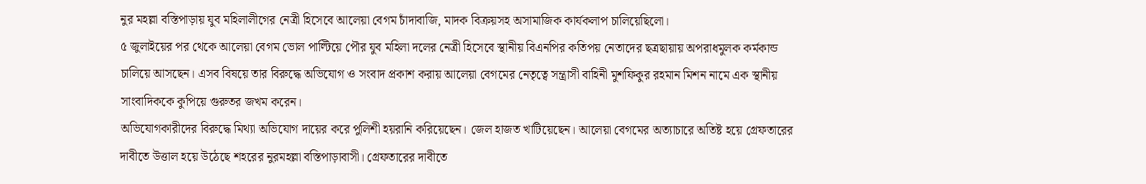নুর মহল্লা বস্তিপাড়ায় যুব মহিলালীগের নেত্রী হিসেবে আলেয়া বেগম চাঁদাবাজি, মাদক বিক্রয়সহ অসামাজিক কার্যকলাপ চালিয়েছিলো।
৫ জুলাইয়ের পর থেকে আলেয়া বেগম ভোল পাল্টিয়ে পৌর যুব মহিলা দলের নেত্রী হিসেবে স্থানীয় বিএনপির কতিপয় নেতাদের ছত্রছায়ায় অপরাধমুলক কর্মকান্ড চালিয়ে আসছেন। এসব বিষয়ে তার বিরুদ্ধে অভিযোগ ও সংবাদ প্রকাশ করায় আলেয়া বেগমের নেতৃত্বে সন্ত্রাসী বাহিনী মুশফিকুর রহমান মিশন নামে এক স্থানীয় সাংবাদিককে কুপিয়ে গুরুতর জখম করেন।
অভিযোগকারীদের বিরুদ্ধে মিথ্যা অভিযোগ দায়ের করে পুলিশী হয়রানি করিয়েছেন। জেল হাজত খাটিয়েছেন। আলেয়া বেগমের অত্যাচারে অতিষ্ট হয়ে গ্রেফতারের দাবীতে উত্তাল হয়ে উঠেছে শহরের নুরমহল্লা বস্তিপাড়াবাসী। গ্রেফতারের দাবীতে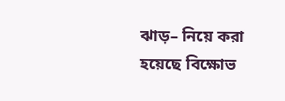ঝাড়– নিয়ে করা হয়েছে বিক্ষোভ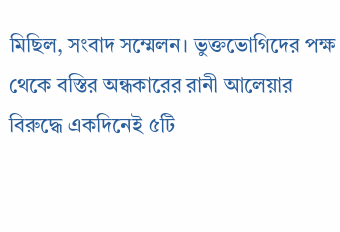মিছিল, সংবাদ সম্মেলন। ভুক্তভোগিদের পক্ষ থেকে বস্তির অন্ধকারের রানী আলেয়ার বিরুদ্ধে একদিনেই ৫টি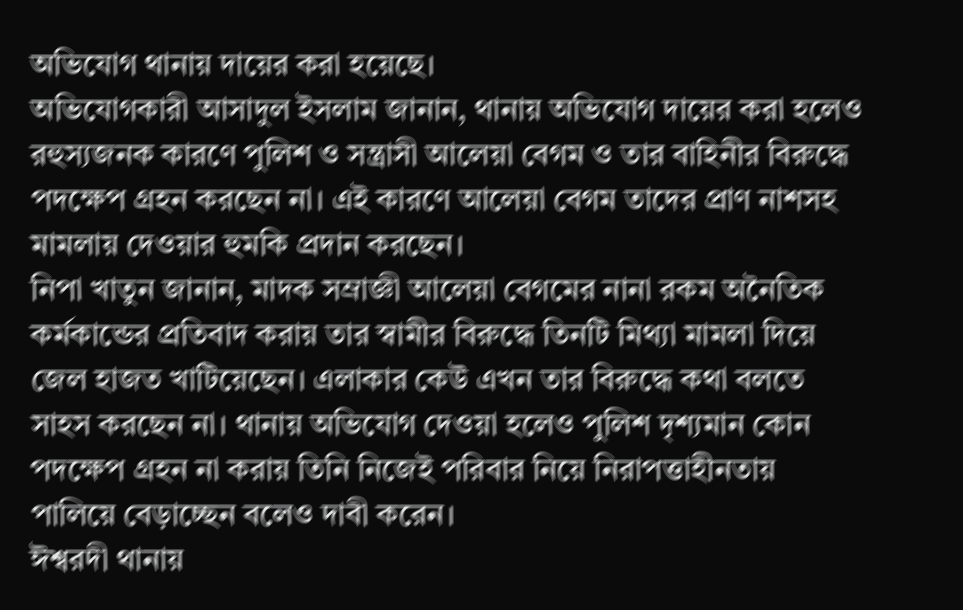অভিযোগ থানায় দায়ের করা হয়েছে।
অভিযোগকারী আসাদুল ইসলাম জানান, থানায় অভিযোগ দায়ের করা হলেও রহুস্যজনক কারণে পুলিশ ও সন্ত্রাসী আলেয়া বেগম ও তার বাহিনীর বিরুদ্ধে পদক্ষেপ গ্রহন করছেন না। এই কারণে আলেয়া বেগম তাদের প্রাণ নাশসহ মামলায় দেওয়ার হুমকি প্রদান করছেন।
নিপা খাতুন জানান, মাদক সম্রাজ্ঞী আলেয়া বেগমের নানা রকম অনৈতিক কর্মকান্ডের প্রতিবাদ করায় তার স্বামীর বিরুদ্ধে তিনটি মিথ্যা মামলা দিয়ে জেল হাজত খাটিয়েছেন। এলাকার কেউ এখন তার বিরুদ্ধে কথা বলতে সাহস করছেন না। থানায় অভিযোগ দেওয়া হলেও পুলিশ দৃশ্যমান কোন পদক্ষেপ গ্রহন না করায় তিনি নিজেই পরিবার নিয়ে নিরাপত্তাহীনতায় পালিয়ে বেড়াচ্ছেন বলেও দাবী করেন।
ঈশ্বরদী থানায়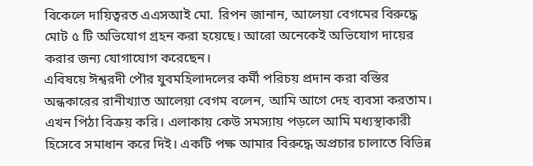বিকেলে দায়িত্বরত এএসআই মো. রিপন জানান, আলেয়া বেগমের বিরুদ্ধে মোট ৫ টি অভিযোগ গ্রহন করা হয়েছে। আরো অনেকেই অভিযোগ দায়ের করার জন্য যোগাযোগ করেছেন।
এবিষয়ে ঈশ্বরদী পৌর যুবমহিলাদলের কর্মী পরিচয় প্রদান করা বস্তির অন্ধকারের রানীখ্যাত আলেয়া বেগম বলেন, আমি আগে দেহ ব্যবসা করতাম। এখন পিঠা বিক্রয় করি। এলাকায় কেউ সমস্যায় পড়লে আমি মধ্যস্থাকারী হিসেবে সমাধান করে দিই। একটি পক্ষ আমার বিরুদ্ধে অপ্রচার চালাতে বিভিন্ন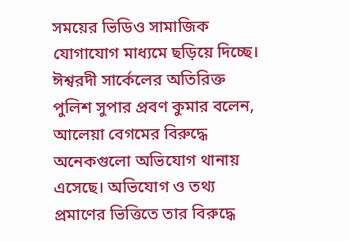সময়ের ভিডিও সামাজিক যোগাযোগ মাধ্যমে ছড়িয়ে দিচ্ছে।
ঈশ্বরদী সার্কেলের অতিরিক্ত পুলিশ সুপার প্রবণ কুমার বলেন, আলেয়া বেগমের বিরুদ্ধে অনেকগুলো অভিযোগ থানায় এসেছে। অভিযোগ ও তথ্য প্রমাণের ভিত্তিতে তার বিরুদ্ধে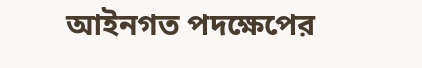আইনগত পদক্ষেপের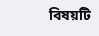বিষয়টি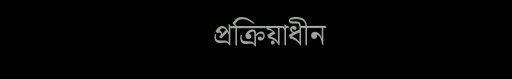প্রক্রিয়াধীন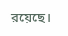রয়েছে।